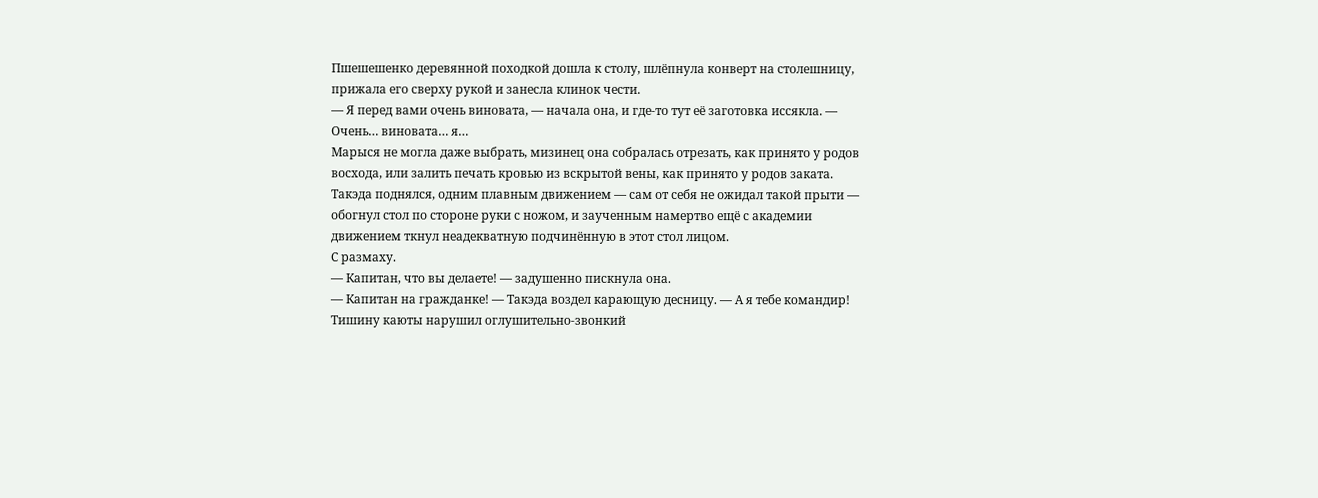Пшешешенко деревянной походкой дошла к столу, шлёпнула конверт на столешницу, прижала его сверху рукой и занесла клинок чести.
— Я перед вами очень виновата, — начала она, и где-то тут её заготовка иссякла. — Очень… виновата… я…
Марыся не могла даже выбрать, мизинец она собралась отрезать, как принято у родов восхода, или залить печать кровью из вскрытой вены, как принято у родов заката.
Такэда поднялся, одним плавным движением — сам от себя не ожидал такой прыти — обогнул стол по стороне руки с ножом, и заученным намертво ещё с академии движением ткнул неадекватную подчинённую в этот стол лицом.
С размаху.
— Капитан, что вы делаете! — задушенно пискнула она.
— Капитан на гражданке! — Такэда воздел карающую десницу. — А я тебе командир!
Тишину каюты нарушил оглушительно-звонкий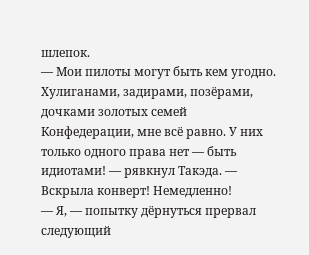шлепок.
— Мои пилоты могут быть кем угодно. Хулиганами, задирами, позёрами, дочками золотых семей Конфедерации, мне всё равно. У них только одного права нет — быть идиотами! — рявкнул Такэда. — Вскрыла конверт! Немедленно!
— Я, — попытку дёрнуться прервал следующий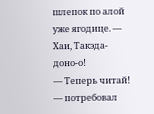шлепок по алой уже ягодице. — Хаи, Такэда-доно-о!
— Теперь читай! — потребовал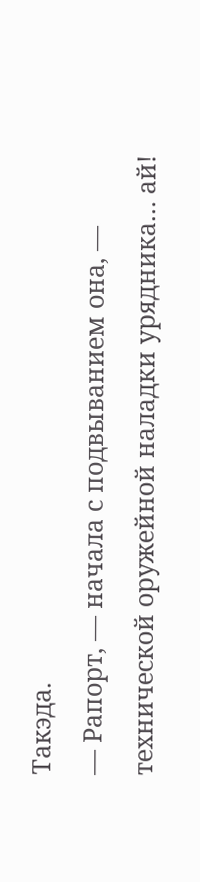Такэда.
— Рапорт, — начала с подвыванием она, — технической оружейной наладки урядника… ай!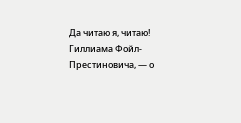Да читаю я, читаю! Гиллиама Фойл-Престиновича, — о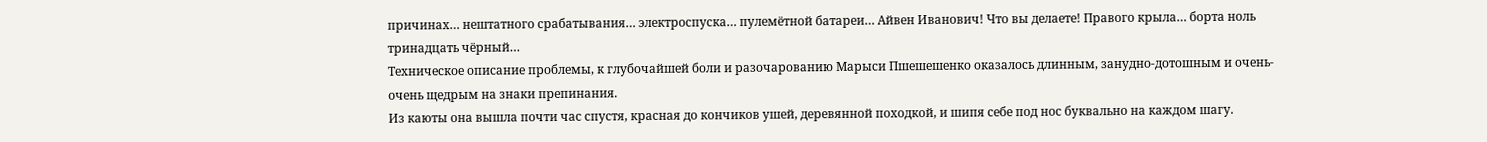причинах… нештатного срабатывания… электроспуска… пулемётной батареи… Айвен Иванович! Что вы делаете! Правого крыла… борта ноль тринадцать чёрный…
Техническое описание проблемы, к глубочайшей боли и разочарованию Марыси Пшешешенко оказалось длинным, занудно-дотошным и очень-очень щедрым на знаки препинания.
Из каюты она вышла почти час спустя, красная до кончиков ушей, деревянной походкой, и шипя себе под нос буквально на каждом шагу.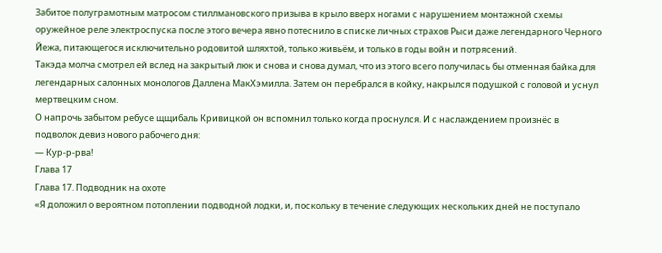Забитое полуграмотным матросом стиллмановского призыва в крыло вверх ногами с нарушением монтажной схемы оружейное реле электроспуска после этого вечера явно потеснило в списке личных страхов Рыси даже легендарного Черного Йежа, питающегося исключительно родовитой шляхтой, только живьём, и только в годы войн и потрясений.
Такэда молча смотрел ей вслед на закрытый люк и снова и снова думал, что из этого всего получилась бы отменная байка для легендарных салонных монологов Даллена МакХэмилла. Затем он перебрался в койку, накрылся подушкой с головой и уснул мертвецким сном.
О напрочь забытом ребусе щщибаль Кривицкой он вспомнил только когда проснулся. И с наслаждением произнёс в подволок девиз нового рабочего дня:
— Кур-р-рва!
Глава 17
Глава 17. Подводник на охоте
«Я доложил о вероятном потоплении подводной лодки, и, поскольку в течение следующих нескольких дней не поступало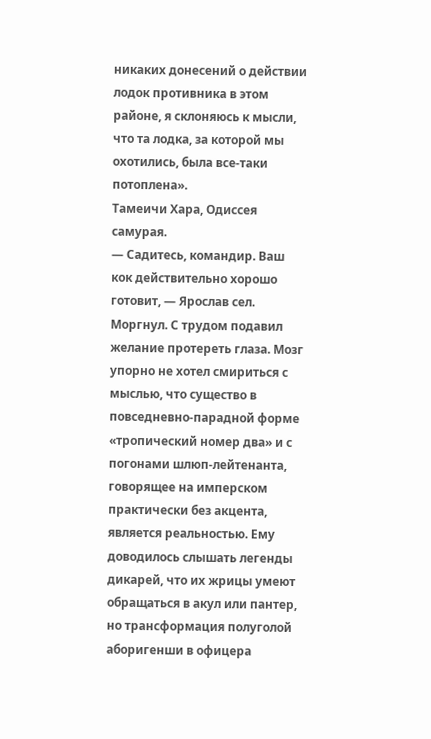никаких донесений о действии лодок противника в этом районе, я склоняюсь к мысли, что та лодка, за которой мы охотились, была все-таки потоплена».
Тамеичи Хара, Одиссея самурая.
— Садитесь, командир. Ваш кок действительно хорошо готовит, — Ярослав сел. Моргнул. С трудом подавил желание протереть глаза. Мозг упорно не хотел смириться с мыслью, что существо в повседневно-парадной форме «тропический номер два» и с погонами шлюп-лейтенанта, говорящее на имперском практически без акцента, является реальностью. Ему доводилось слышать легенды дикарей, что их жрицы умеют обращаться в акул или пантер, но трансформация полуголой аборигенши в офицера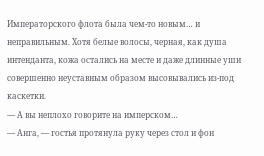Императорского флота была чем-то новым… и неправильным. Хотя белые волосы, черная, как душа интенданта, кожа остались на месте и даже длинные уши совершенно неуставным образом высовывались из-под каскетки.
— А вы неплохо говорите на имперском…
— Анга, — гостья протянула руку через стол и фон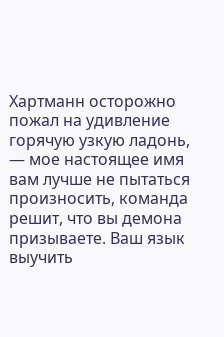Хартманн осторожно пожал на удивление горячую узкую ладонь, — мое настоящее имя вам лучше не пытаться произносить, команда решит, что вы демона призываете. Ваш язык выучить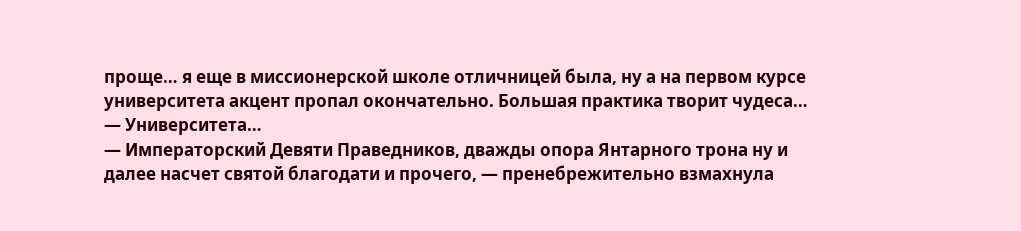проще… я еще в миссионерской школе отличницей была, ну а на первом курсе университета акцент пропал окончательно. Большая практика творит чудеса…
— Университета…
— Императорский Девяти Праведников, дважды опора Янтарного трона ну и далее насчет святой благодати и прочего, — пренебрежительно взмахнула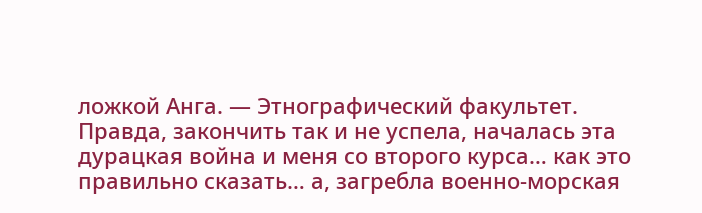ложкой Анга. — Этнографический факультет. Правда, закончить так и не успела, началась эта дурацкая война и меня со второго курса… как это правильно сказать… а, загребла военно-морская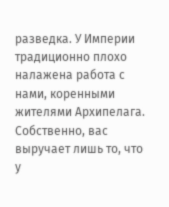разведка. У Империи традиционно плохо налажена работа с нами, коренными жителями Архипелага. Собственно, вас выручает лишь то, что у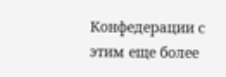Конфедерации с этим еще более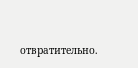отвратительно.